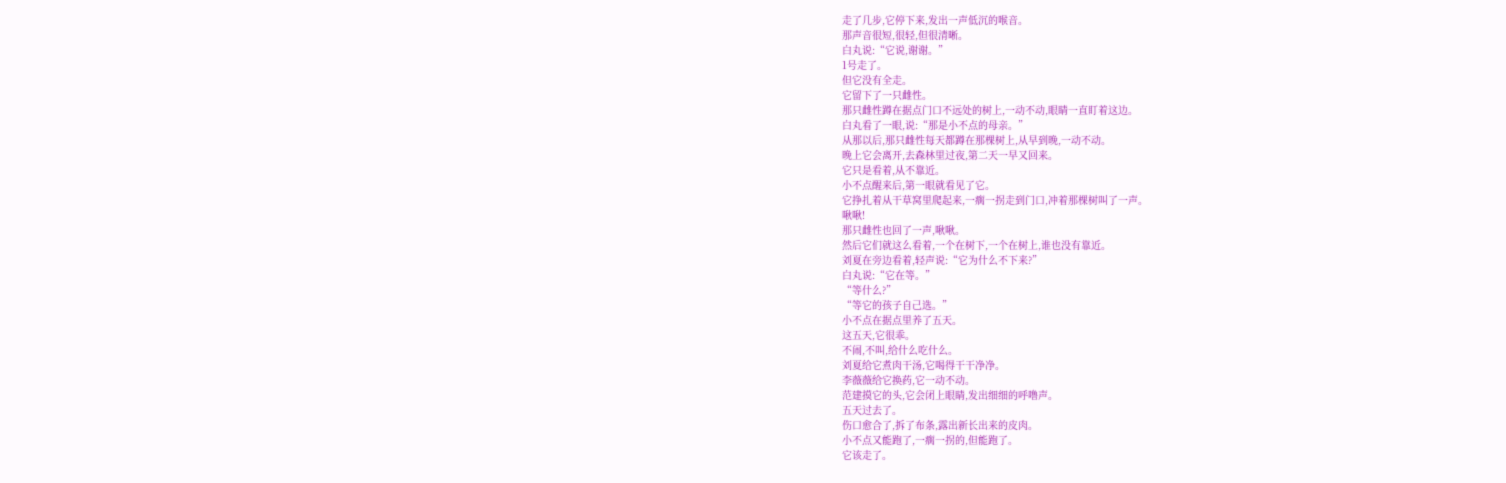走了几步,它停下来,发出一声低沉的喉音。
那声音很短,很轻,但很清晰。
白丸说:“它说,谢谢。”
1号走了。
但它没有全走。
它留下了一只雌性。
那只雌性蹲在据点门口不远处的树上,一动不动,眼睛一直盯着这边。
白丸看了一眼,说:“那是小不点的母亲。”
从那以后,那只雌性每天都蹲在那棵树上,从早到晚,一动不动。
晚上它会离开,去森林里过夜,第二天一早又回来。
它只是看着,从不靠近。
小不点醒来后,第一眼就看见了它。
它挣扎着从干草窝里爬起来,一瘸一拐走到门口,冲着那棵树叫了一声。
啾啾!
那只雌性也回了一声,啾啾。
然后它们就这么看着,一个在树下,一个在树上,谁也没有靠近。
刘夏在旁边看着,轻声说:“它为什么不下来?”
白丸说:“它在等。”
“等什么?”
“等它的孩子自己选。”
小不点在据点里养了五天。
这五天,它很乖。
不闹,不叫,给什么吃什么。
刘夏给它煮肉干汤,它喝得干干净净。
李薇薇给它换药,它一动不动。
范建摸它的头,它会闭上眼睛,发出细细的呼噜声。
五天过去了。
伤口愈合了,拆了布条,露出新长出来的皮肉。
小不点又能跑了,一瘸一拐的,但能跑了。
它该走了。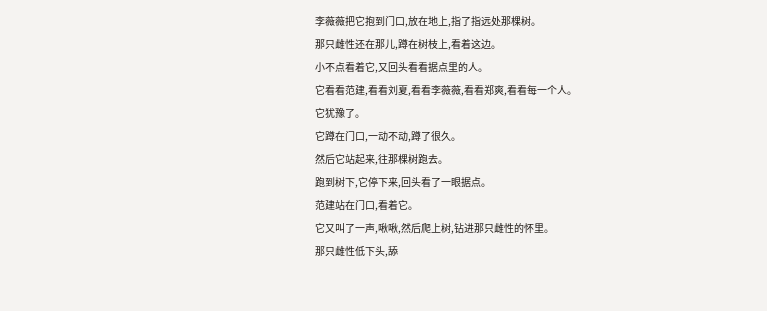李薇薇把它抱到门口,放在地上,指了指远处那棵树。
那只雌性还在那儿,蹲在树枝上,看着这边。
小不点看着它,又回头看看据点里的人。
它看看范建,看看刘夏,看看李薇薇,看看郑爽,看看每一个人。
它犹豫了。
它蹲在门口,一动不动,蹲了很久。
然后它站起来,往那棵树跑去。
跑到树下,它停下来,回头看了一眼据点。
范建站在门口,看着它。
它又叫了一声,啾啾,然后爬上树,钻进那只雌性的怀里。
那只雌性低下头,舔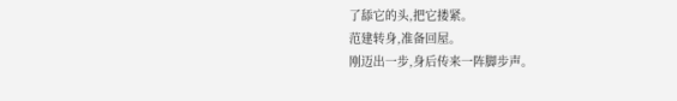了舔它的头,把它搂紧。
范建转身,准备回屋。
刚迈出一步,身后传来一阵脚步声。